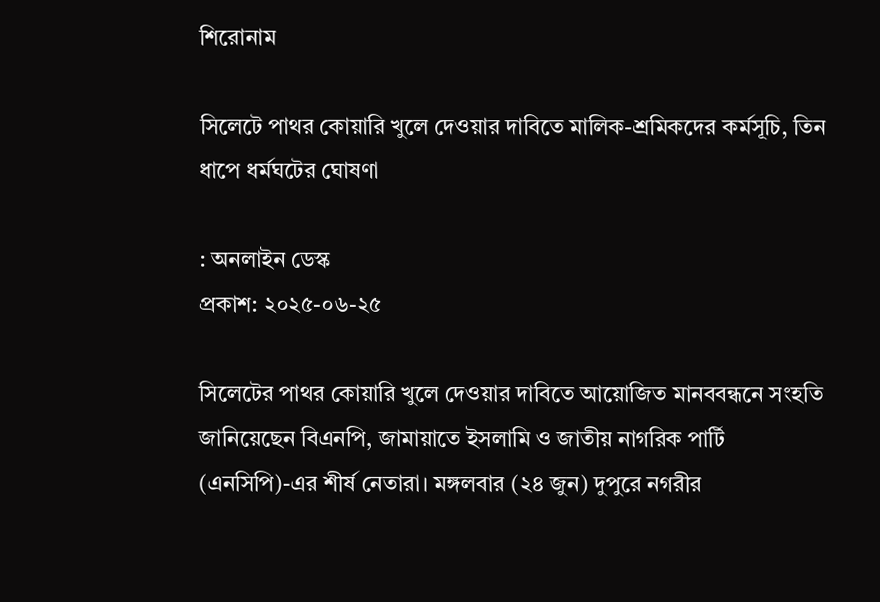শিরোনাম

সিলেটে পাথর কোয়ারি খুলে দেওয়ার দাবিতে মালিক-শ্রমিকদের কর্মসূচি, তিন ধাপে ধর্মঘটের ঘোষণা

: অনলাইন ডেস্ক
প্রকাশ: ২০২৫-০৬-২৫

সিলেটের পাথর কোয়ারি খুলে দেওয়ার দাবিতে আয়োজিত মানববন্ধনে সংহতি জানিয়েছেন বিএনপি, জামায়াতে ইসলামি ও জাতীয় নাগরিক পার্টি (এনসিপি)-এর শীর্ষ নেতারা। মঙ্গলবার (২৪ জুন) দুপুরে নগরীর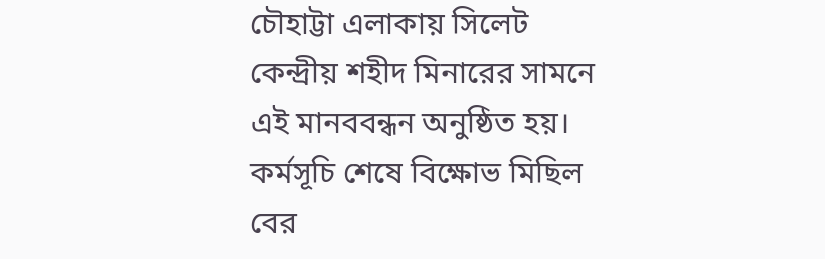চৌহাট্টা এলাকায় সিলেট কেন্দ্রীয় শহীদ মিনারের সামনে এই মানববন্ধন অনুষ্ঠিত হয়। কর্মসূচি শেষে বিক্ষোভ মিছিল বের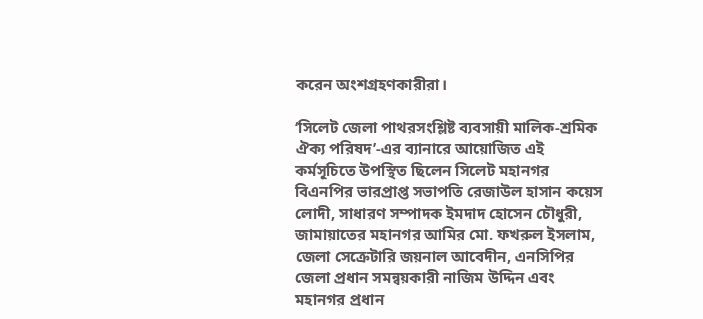করেন অংশগ্রহণকারীরা।

‘সিলেট জেলা পাথরসংশ্লিষ্ট ব্যবসায়ী মালিক-শ্রমিক ঐক্য পরিষদ’-এর ব্যানারে আয়োজিত এই কর্মসূচিতে উপস্থিত ছিলেন সিলেট মহানগর বিএনপির ভারপ্রাপ্ত সভাপতি রেজাউল হাসান কয়েস লোদী, সাধারণ সম্পাদক ইমদাদ হোসেন চৌধুরী, জামায়াতের মহানগর আমির মো. ফখরুল ইসলাম, জেলা সেক্রেটারি জয়নাল আবেদীন, এনসিপির জেলা প্রধান সমন্বয়কারী নাজিম উদ্দিন এবং মহানগর প্রধান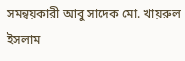সমন্বয়কারী আবু সাদেক মো. খায়রুল ইসলাম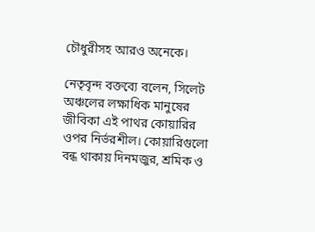চৌধুরীসহ আরও অনেকে।

নেতৃবৃন্দ বক্তব্যে বলেন, সিলেট অঞ্চলের লক্ষাধিক মানুষের জীবিকা এই পাথর কোয়ারির ওপর নির্ভরশীল। কোয়ারিগুলো বন্ধ থাকায় দিনমজুর, শ্রমিক ও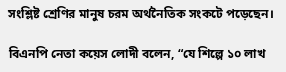সংশ্লিষ্ট শ্রেণির মানুষ চরম অর্থনৈতিক সংকটে পড়েছেন।

বিএনপি নেতা কয়েস লোদী বলেন, “যে শিল্পে ১০ লাখ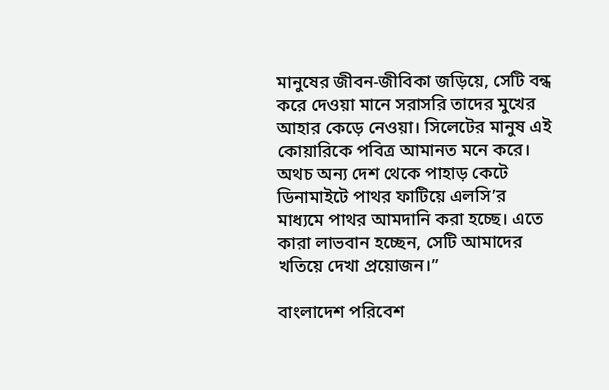মানুষের জীবন-জীবিকা জড়িয়ে, সেটি বন্ধ করে দেওয়া মানে সরাসরি তাদের মুখের আহার কেড়ে নেওয়া। সিলেটের মানুষ এই কোয়ারিকে পবিত্র আমানত মনে করে। অথচ অন্য দেশ থেকে পাহাড় কেটে ডিনামাইটে পাথর ফাটিয়ে এলসি’র মাধ্যমে পাথর আমদানি করা হচ্ছে। এতে কারা লাভবান হচ্ছেন, সেটি আমাদের খতিয়ে দেখা প্রয়োজন।”

বাংলাদেশ পরিবেশ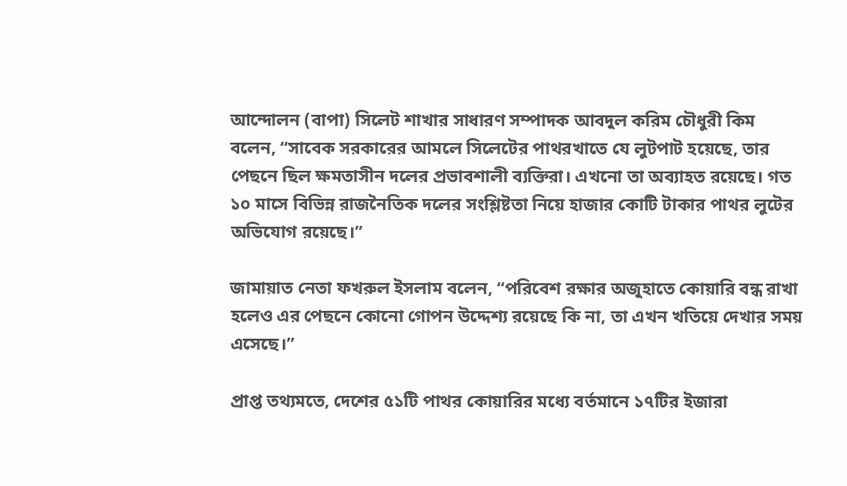আন্দোলন (বাপা) সিলেট শাখার সাধারণ সম্পাদক আবদুল করিম চৌধুরী কিম বলেন, “সাবেক সরকারের আমলে সিলেটের পাথরখাতে যে লুটপাট হয়েছে, তার পেছনে ছিল ক্ষমতাসীন দলের প্রভাবশালী ব্যক্তিরা। এখনো তা অব্যাহত রয়েছে। গত ১০ মাসে বিভিন্ন রাজনৈতিক দলের সংশ্লিষ্টতা নিয়ে হাজার কোটি টাকার পাথর লুটের অভিযোগ রয়েছে।”

জামায়াত নেতা ফখরুল ইসলাম বলেন, “পরিবেশ রক্ষার অজুহাতে কোয়ারি বন্ধ রাখা হলেও এর পেছনে কোনো গোপন উদ্দেশ্য রয়েছে কি না, তা এখন খতিয়ে দেখার সময় এসেছে।”

প্রাপ্ত তথ্যমতে, দেশের ৫১টি পাথর কোয়ারির মধ্যে বর্তমানে ১৭টির ইজারা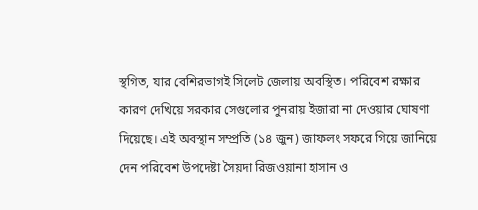স্থগিত, যার বেশিরভাগই সিলেট জেলায় অবস্থিত। পরিবেশ রক্ষার কারণ দেখিয়ে সরকার সেগুলোর পুনরায় ইজারা না দেওয়ার ঘোষণা দিয়েছে। এই অবস্থান সম্প্রতি (১৪ জুন) জাফলং সফরে গিয়ে জানিয়ে দেন পরিবেশ উপদেষ্টা সৈয়দা রিজওয়ানা হাসান ও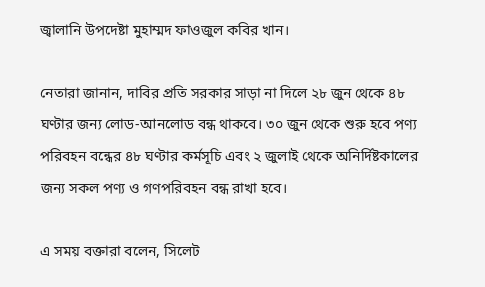জ্বালানি উপদেষ্টা মুহাম্মদ ফাওজুল কবির খান।

নেতারা জানান, দাবির প্রতি সরকার সাড়া না দিলে ২৮ জুন থেকে ৪৮ ঘণ্টার জন্য লোড-আনলোড বন্ধ থাকবে। ৩০ জুন থেকে শুরু হবে পণ্য পরিবহন বন্ধের ৪৮ ঘণ্টার কর্মসূচি এবং ২ জুলাই থেকে অনির্দিষ্টকালের জন্য সকল পণ্য ও গণপরিবহন বন্ধ রাখা হবে।

এ সময় বক্তারা বলেন, সিলেট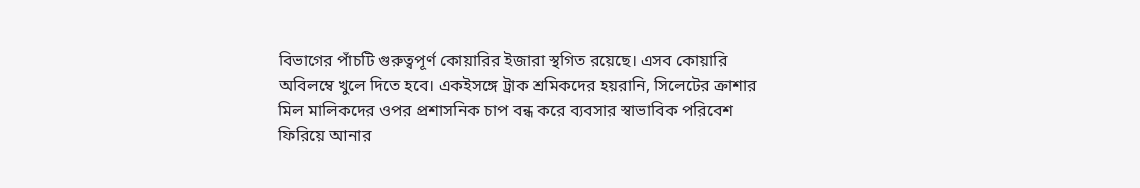বিভাগের পাঁচটি গুরুত্বপূর্ণ কোয়ারির ইজারা স্থগিত রয়েছে। এসব কোয়ারি অবিলম্বে খুলে দিতে হবে। একইসঙ্গে ট্রাক শ্রমিকদের হয়রানি, সিলেটের ক্রাশার মিল মালিকদের ওপর প্রশাসনিক চাপ বন্ধ করে ব্যবসার স্বাভাবিক পরিবেশ ফিরিয়ে আনার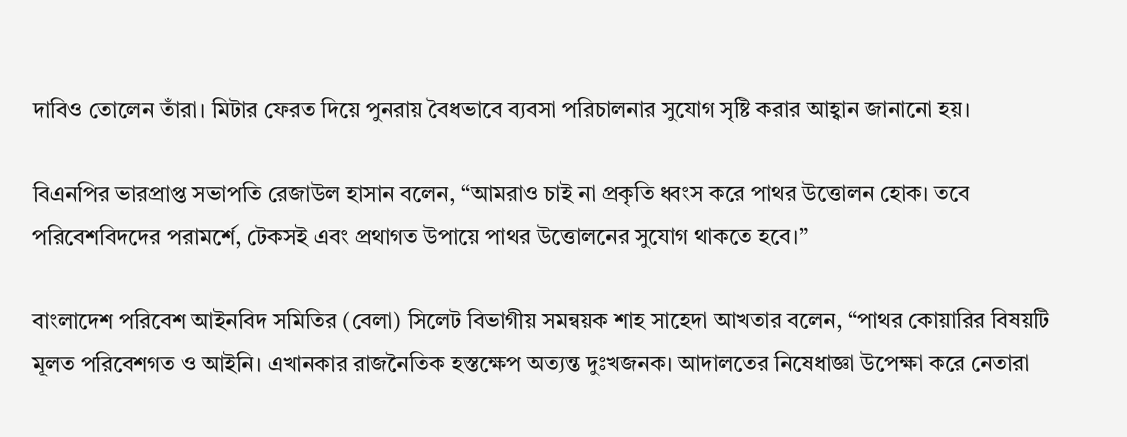দাবিও তোলেন তাঁরা। মিটার ফেরত দিয়ে পুনরায় বৈধভাবে ব্যবসা পরিচালনার সুযোগ সৃষ্টি করার আহ্বান জানানো হয়।

বিএনপির ভারপ্রাপ্ত সভাপতি রেজাউল হাসান বলেন, “আমরাও চাই না প্রকৃতি ধ্বংস করে পাথর উত্তোলন হোক। তবে পরিবেশবিদদের পরামর্শে, টেকসই এবং প্রথাগত উপায়ে পাথর উত্তোলনের সুযোগ থাকতে হবে।”

বাংলাদেশ পরিবেশ আইনবিদ সমিতির (বেলা) সিলেট বিভাগীয় সমন্বয়ক শাহ সাহেদা আখতার বলেন, “পাথর কোয়ারির বিষয়টি মূলত পরিবেশগত ও আইনি। এখানকার রাজনৈতিক হস্তক্ষেপ অত্যন্ত দুঃখজনক। আদালতের নিষেধাজ্ঞা উপেক্ষা করে নেতারা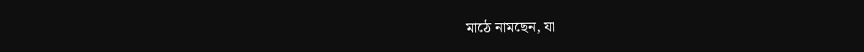মাঠে নামছেন, যা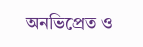অনভিপ্রেত ও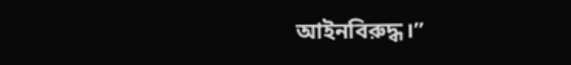আইনবিরুদ্ধ।”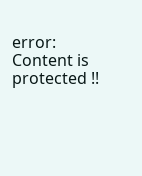error: Content is protected !!